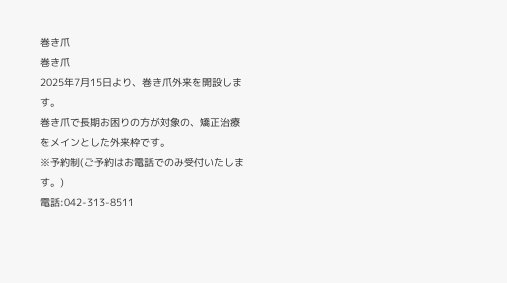巻き爪
巻き爪
2025年7月15日より、巻き爪外来を開設します。
巻き爪で長期お困りの方が対象の、矯正治療をメインとした外来枠です。
※予約制(ご予約はお電話でのみ受付いたします。)
電話:042-313-8511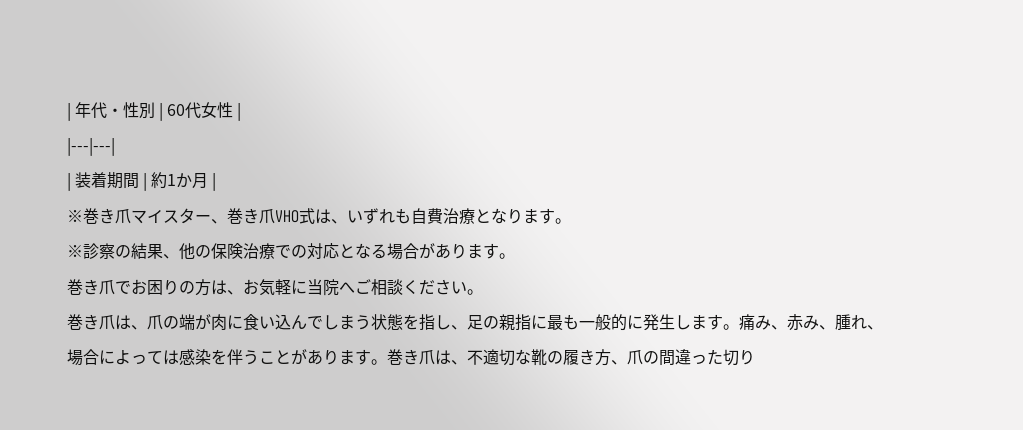| 年代・性別 | 60代女性 |
|---|---|
| 装着期間 | 約1か月 |
※巻き爪マイスター、巻き爪VHO式は、いずれも自費治療となります。
※診察の結果、他の保険治療での対応となる場合があります。
巻き爪でお困りの方は、お気軽に当院へご相談ください。
巻き爪は、爪の端が肉に食い込んでしまう状態を指し、足の親指に最も一般的に発生します。痛み、赤み、腫れ、場合によっては感染を伴うことがあります。巻き爪は、不適切な靴の履き方、爪の間違った切り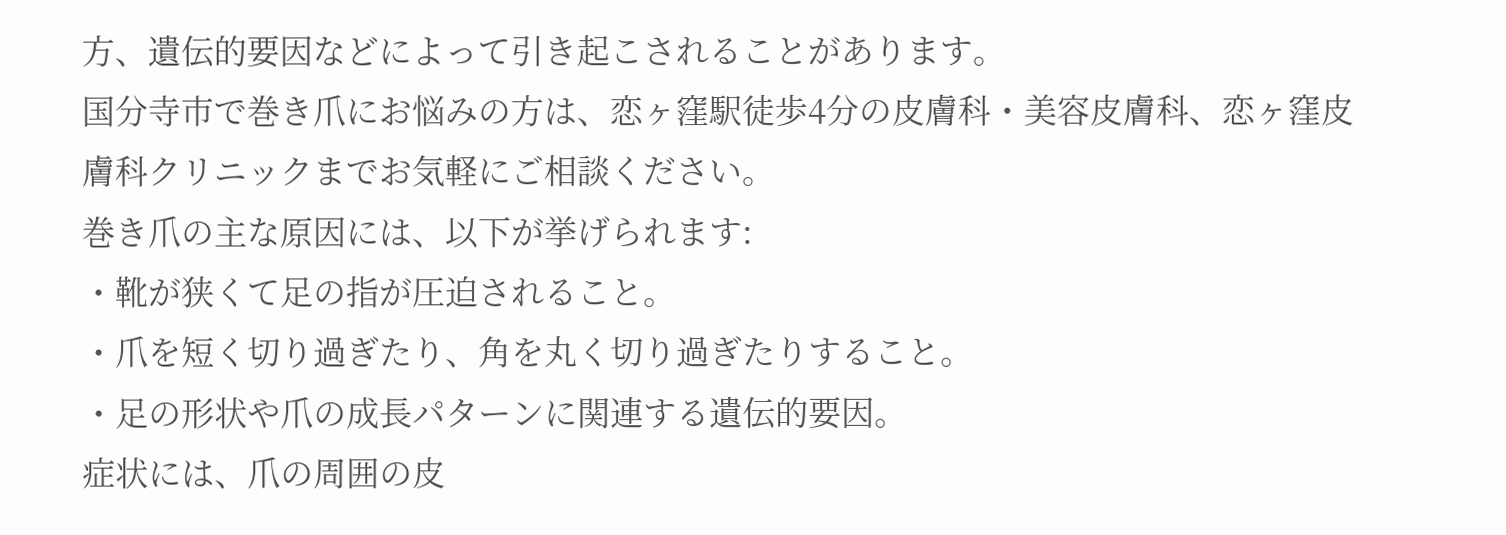方、遺伝的要因などによって引き起こされることがあります。
国分寺市で巻き爪にお悩みの方は、恋ヶ窪駅徒歩4分の皮膚科・美容皮膚科、恋ヶ窪皮膚科クリニックまでお気軽にご相談ください。
巻き爪の主な原因には、以下が挙げられます:
・靴が狭くて足の指が圧迫されること。
・爪を短く切り過ぎたり、角を丸く切り過ぎたりすること。
・足の形状や爪の成長パターンに関連する遺伝的要因。
症状には、爪の周囲の皮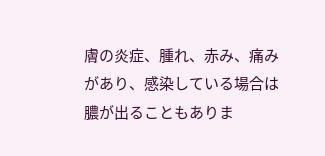膚の炎症、腫れ、赤み、痛みがあり、感染している場合は膿が出ることもありま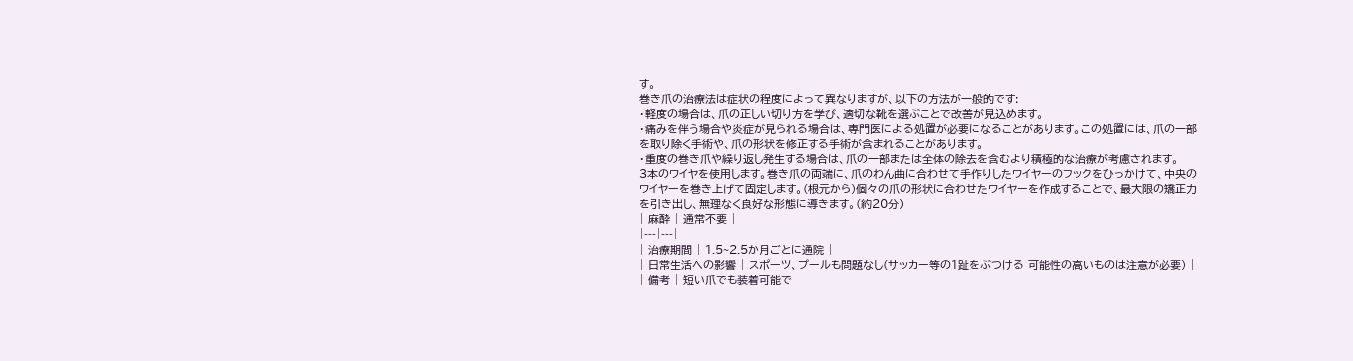す。
巻き爪の治療法は症状の程度によって異なりますが、以下の方法が一般的です:
・軽度の場合は、爪の正しい切り方を学び、適切な靴を選ぶことで改善が見込めます。
・痛みを伴う場合や炎症が見られる場合は、専門医による処置が必要になることがあります。この処置には、爪の一部を取り除く手術や、爪の形状を修正する手術が含まれることがあります。
・重度の巻き爪や繰り返し発生する場合は、爪の一部または全体の除去を含むより積極的な治療が考慮されます。
3本のワイヤを使用します。巻き爪の両端に、爪のわん曲に合わせて手作りしたワイヤーのフックをひっかけて、中央のワイヤーを巻き上げて固定します。(根元から)個々の爪の形状に合わせたワイヤーを作成することで、最大限の矯正力を引き出し、無理なく良好な形態に導きます。(約20分)
| 麻酔 | 通常不要 |
|---|---|
| 治療期間 | 1.5~2.5か月ごとに通院 |
| 日常生活への影響 | スポーツ、プールも問題なし(サッカー等の1趾をぶつける 可能性の高いものは注意が必要) |
| 備考 | 短い爪でも装着可能で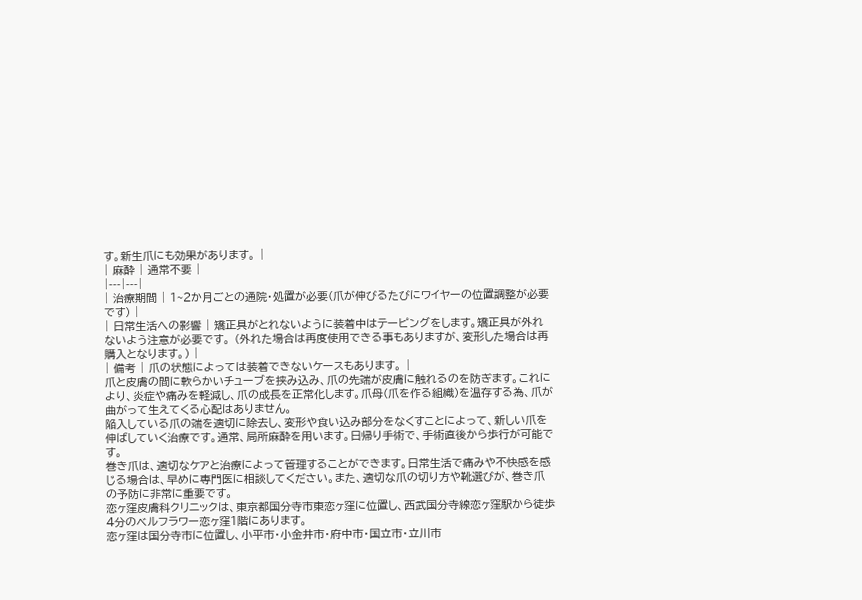す。新生爪にも効果があります。 |
| 麻酔 | 通常不要 |
|---|---|
| 治療期間 | 1~2か月ごとの通院・処置が必要(爪が伸びるたびにワイヤーの位置調整が必要です) |
| 日常生活への影響 | 矯正具がとれないように装着中はテーピングをします。矯正具が外れないよう注意が必要です。 (外れた場合は再度使用できる事もありますが、変形した場合は再購入となります。) |
| 備考 | 爪の状態によっては装着できないケースもあります。 |
爪と皮膚の間に軟らかいチューブを挟み込み、爪の先端が皮膚に触れるのを防ぎます。これにより、炎症や痛みを軽減し、爪の成長を正常化します。爪母(爪を作る組織)を温存する為、爪が曲がって生えてくる心配はありません。
陥入している爪の端を適切に除去し、変形や食い込み部分をなくすことによって、新しい爪を伸ばしていく治療です。通常、局所麻酔を用います。日帰り手術で、手術直後から歩行が可能です。
巻き爪は、適切なケアと治療によって管理することができます。日常生活で痛みや不快感を感じる場合は、早めに専門医に相談してください。また、適切な爪の切り方や靴選びが、巻き爪の予防に非常に重要です。
恋ヶ窪皮膚科クリニックは、東京都国分寺市東恋ヶ窪に位置し、西武国分寺線恋ヶ窪駅から徒歩4分のベルフラワー恋ヶ窪1階にあります。
恋ヶ窪は国分寺市に位置し、小平市・小金井市・府中市・国立市・立川市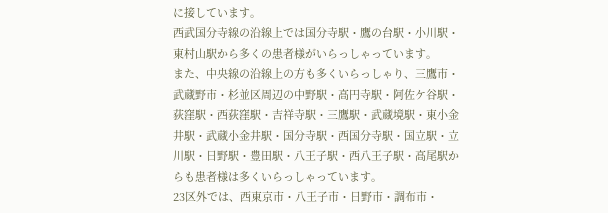に接しています。
西武国分寺線の沿線上では国分寺駅・鷹の台駅・小川駅・東村山駅から多くの患者様がいらっしゃっています。
また、中央線の沿線上の方も多くいらっしゃり、三鷹市・武蔵野市・杉並区周辺の中野駅・高円寺駅・阿佐ケ谷駅・荻窪駅・西荻窪駅・吉祥寺駅・三鷹駅・武蔵境駅・東小金井駅・武蔵小金井駅・国分寺駅・西国分寺駅・国立駅・立川駅・日野駅・豊田駅・八王子駅・西八王子駅・高尾駅からも患者様は多くいらっしゃっています。
23区外では、西東京市・八王子市・日野市・調布市・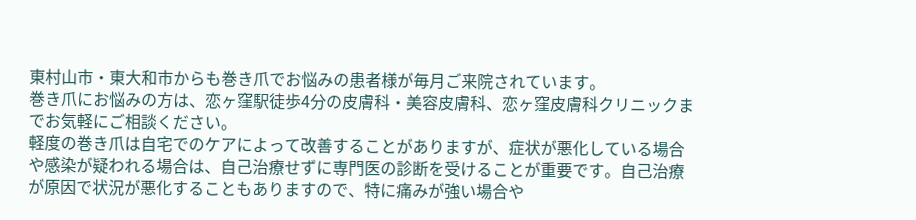東村山市・東大和市からも巻き爪でお悩みの患者様が毎月ご来院されています。
巻き爪にお悩みの方は、恋ヶ窪駅徒歩4分の皮膚科・美容皮膚科、恋ヶ窪皮膚科クリニックまでお気軽にご相談ください。
軽度の巻き爪は自宅でのケアによって改善することがありますが、症状が悪化している場合や感染が疑われる場合は、自己治療せずに専門医の診断を受けることが重要です。自己治療が原因で状況が悪化することもありますので、特に痛みが強い場合や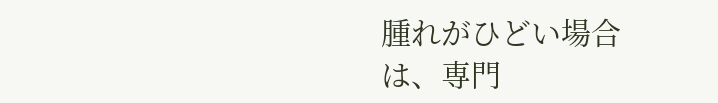腫れがひどい場合は、専門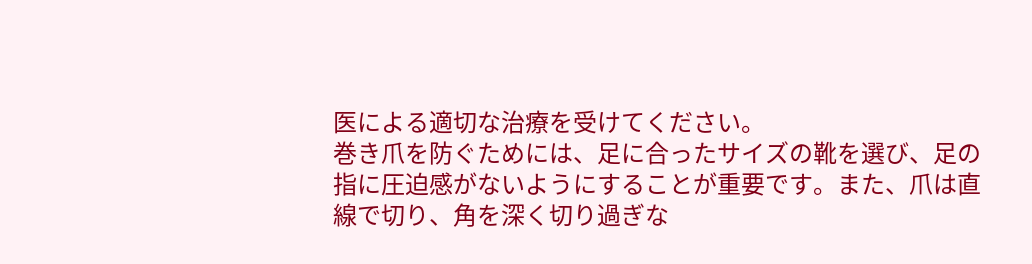医による適切な治療を受けてください。
巻き爪を防ぐためには、足に合ったサイズの靴を選び、足の指に圧迫感がないようにすることが重要です。また、爪は直線で切り、角を深く切り過ぎな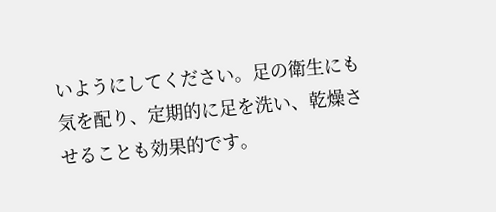いようにしてください。足の衛生にも気を配り、定期的に足を洗い、乾燥させることも効果的です。